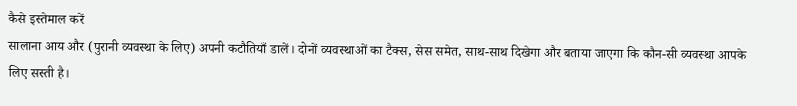कैसे इस्तेमाल करें
सालाना आय और (पुरानी व्यवस्था के लिए) अपनी कटौतियाँ डालें। दोनों व्यवस्थाओं का टैक्स, सेस समेत, साथ-साथ दिखेगा और बताया जाएगा कि कौन-सी व्यवस्था आपके लिए सस्ती है।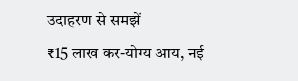उदाहरण से समझें
₹15 लाख कर-योग्य आय, नई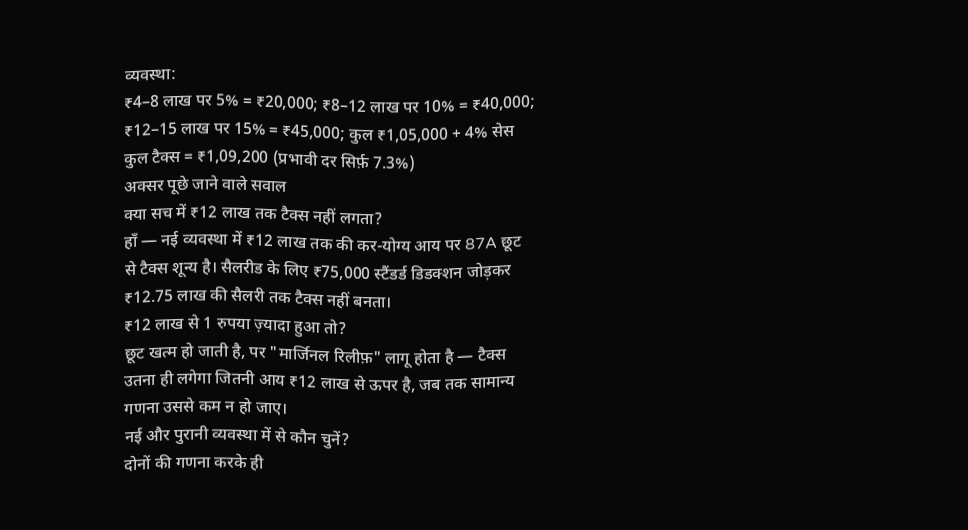व्यवस्था:
₹4–8 लाख पर 5% = ₹20,000; ₹8–12 लाख पर 10% = ₹40,000; ₹12–15 लाख पर 15% = ₹45,000; कुल ₹1,05,000 + 4% सेस
कुल टैक्स = ₹1,09,200 (प्रभावी दर सिर्फ़ 7.3%)
अक्सर पूछे जाने वाले सवाल
क्या सच में ₹12 लाख तक टैक्स नहीं लगता?
हाँ — नई व्यवस्था में ₹12 लाख तक की कर-योग्य आय पर 87A छूट से टैक्स शून्य है। सैलरीड के लिए ₹75,000 स्टैंडर्ड डिडक्शन जोड़कर ₹12.75 लाख की सैलरी तक टैक्स नहीं बनता।
₹12 लाख से 1 रुपया ज़्यादा हुआ तो?
छूट खत्म हो जाती है, पर "मार्जिनल रिलीफ़" लागू होता है — टैक्स उतना ही लगेगा जितनी आय ₹12 लाख से ऊपर है, जब तक सामान्य गणना उससे कम न हो जाए।
नई और पुरानी व्यवस्था में से कौन चुनें?
दोनों की गणना करके ही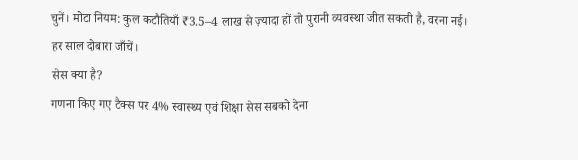चुनें। मोटा नियम: कुल कटौतियाँ ₹3.5–4 लाख से ज़्यादा हों तो पुरानी व्यवस्था जीत सकती है, वरना नई। हर साल दोबारा जाँचें।
सेस क्या है?
गणना किए गए टैक्स पर 4% स्वास्थ्य एवं शिक्षा सेस सबको देना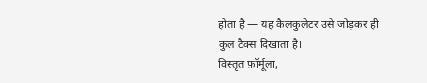होता है — यह कैलकुलेटर उसे जोड़कर ही कुल टैक्स दिखाता है।
विस्तृत फ़ॉर्मूला,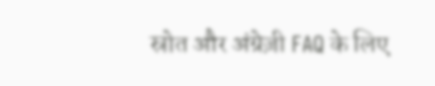स्रोत और अंग्रेज़ी FAQ के लिए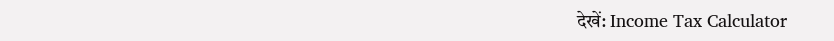देखें: Income Tax Calculator